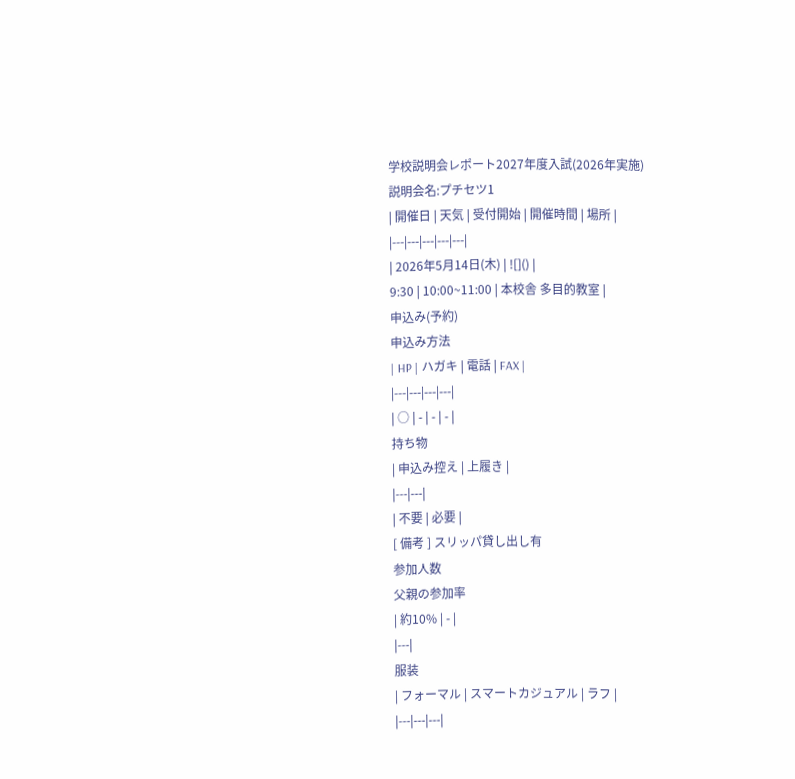学校説明会レポート2027年度入試(2026年実施)
説明会名:プチセツ1
| 開催日 | 天気 | 受付開始 | 開催時間 | 場所 |
|---|---|---|---|---|
| 2026年5月14日(木) | ![]() |
9:30 | 10:00~11:00 | 本校舎 多目的教室 |
申込み(予約)
申込み方法
| HP | ハガキ | 電話 | FAX |
|---|---|---|---|
| ○ | - | - | - |
持ち物
| 申込み控え | 上履き |
|---|---|
| 不要 | 必要 |
[ 備考 ] スリッパ貸し出し有
参加人数
父親の参加率
| 約10% | - |
|---|
服装
| フォーマル | スマートカジュアル | ラフ |
|---|---|---|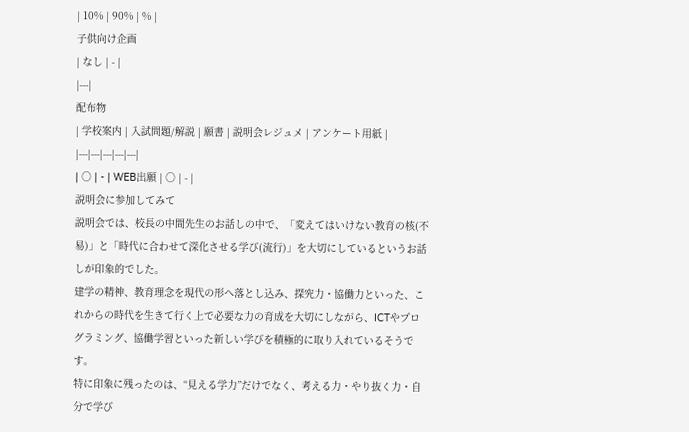| 10% | 90% | % |
子供向け企画
| なし | - |
|---|
配布物
| 学校案内 | 入試問題/解説 | 願書 | 説明会レジュメ | アンケート用紙 |
|---|---|---|---|---|
| ○ | - | WEB出願 | ○ | - |
説明会に参加してみて
説明会では、校長の中間先生のお話しの中で、「変えてはいけない教育の核(不易)」と「時代に合わせて深化させる学び(流行)」を大切にしているというお話しが印象的でした。
建学の精神、教育理念を現代の形へ落とし込み、探究力・協働力といった、これからの時代を生きて行く上で必要な力の育成を大切にしながら、ICTやプログラミング、協働学習といった新しい学びを積極的に取り入れているそうです。
特に印象に残ったのは、“見える学力”だけでなく、考える力・やり抜く力・自分で学び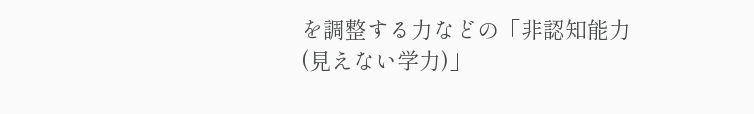を調整する力などの「非認知能力(見えない学力)」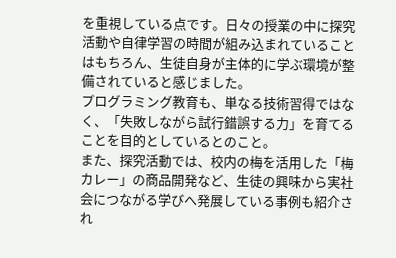を重視している点です。日々の授業の中に探究活動や自律学習の時間が組み込まれていることはもちろん、生徒自身が主体的に学ぶ環境が整備されていると感じました。
プログラミング教育も、単なる技術習得ではなく、「失敗しながら試行錯誤する力」を育てることを目的としているとのこと。
また、探究活動では、校内の梅を活用した「梅カレー」の商品開発など、生徒の興味から実社会につながる学びへ発展している事例も紹介され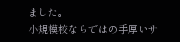ました。
小規模校ならではの手厚いサ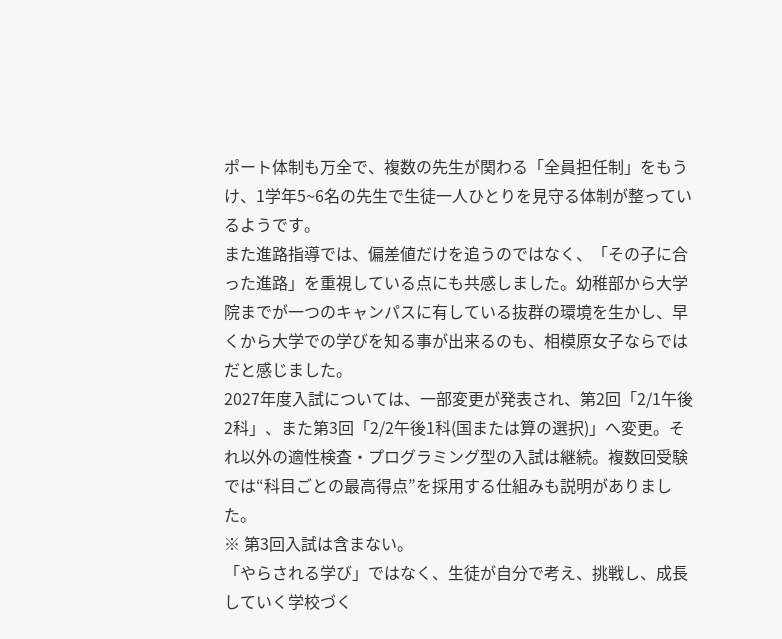ポート体制も万全で、複数の先生が関わる「全員担任制」をもうけ、1学年5~6名の先生で生徒一人ひとりを見守る体制が整っているようです。
また進路指導では、偏差値だけを追うのではなく、「その子に合った進路」を重視している点にも共感しました。幼稚部から大学院までが一つのキャンパスに有している抜群の環境を生かし、早くから大学での学びを知る事が出来るのも、相模原女子ならではだと感じました。
2027年度入試については、一部変更が発表され、第2回「2/1午後2科」、また第3回「2/2午後1科(国または算の選択)」へ変更。それ以外の適性検査・プログラミング型の入試は継続。複数回受験では“科目ごとの最高得点”を採用する仕組みも説明がありました。
※ 第3回入試は含まない。
「やらされる学び」ではなく、生徒が自分で考え、挑戦し、成長していく学校づく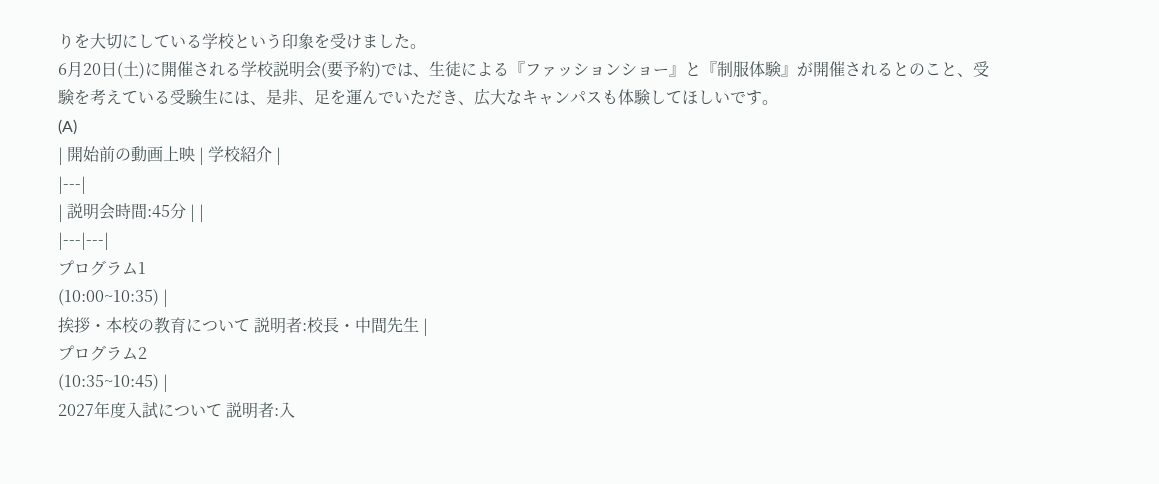りを大切にしている学校という印象を受けました。
6月20日(土)に開催される学校説明会(要予約)では、生徒による『ファッションショー』と『制服体験』が開催されるとのこと、受験を考えている受験生には、是非、足を運んでいただき、広大なキャンパスも体験してほしいです。
(A)
| 開始前の動画上映 | 学校紹介 |
|---|
| 説明会時間:45分 | |
|---|---|
プログラム1
(10:00~10:35) |
挨拶・本校の教育について 説明者:校長・中間先生 |
プログラム2
(10:35~10:45) |
2027年度入試について 説明者:入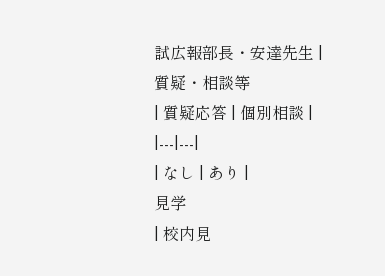試広報部長・安達先生 |
質疑・相談等
| 質疑応答 | 個別相談 |
|---|---|
| なし | あり |
見学
| 校内見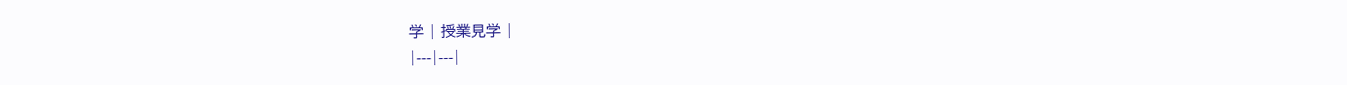学 | 授業見学 |
|---|---|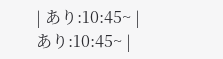| あり:10:45~ | あり:10:45~ |